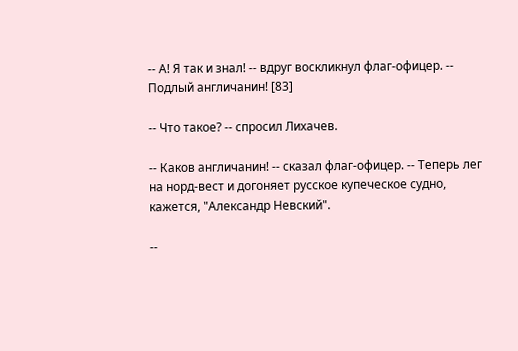-- А! Я так и знал! -- вдруг воскликнул флаг-офицер. -- Подлый англичанин! [83]

-- Что такое? -- спросил Лихачев.

-- Каков англичанин! -- сказал флаг-офицер. -- Теперь лег на норд-вест и догоняет русское купеческое судно, кажется, "Александр Невский".

--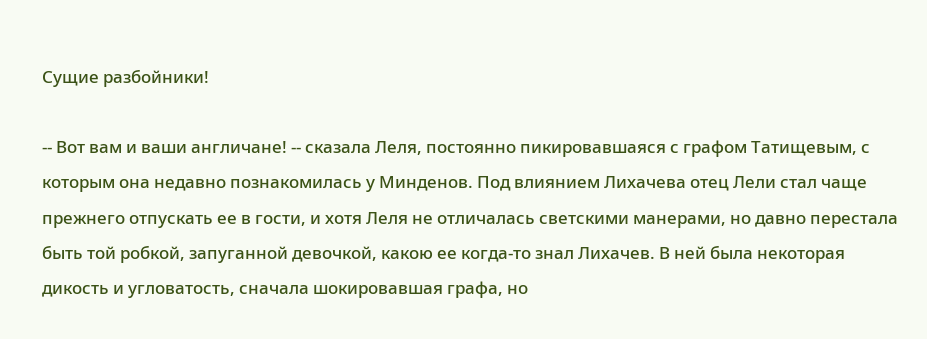Сущие разбойники!

-- Вот вам и ваши англичане! -- сказала Леля, постоянно пикировавшаяся с графом Татищевым, с которым она недавно познакомилась у Минденов. Под влиянием Лихачева отец Лели стал чаще прежнего отпускать ее в гости, и хотя Леля не отличалась светскими манерами, но давно перестала быть той робкой, запуганной девочкой, какою ее когда-то знал Лихачев. В ней была некоторая дикость и угловатость, сначала шокировавшая графа, но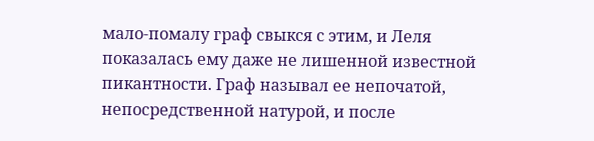мало-помалу граф свыкся с этим, и Леля показалась ему даже не лишенной известной пикантности. Граф называл ее непочатой, непосредственной натурой, и после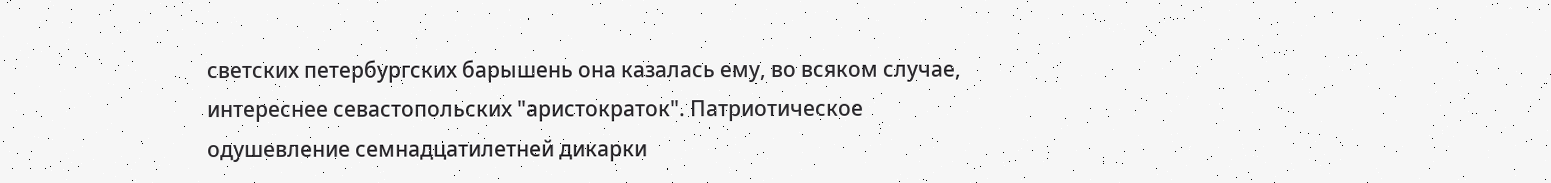светских петербургских барышень она казалась ему, во всяком случае, интереснее севастопольских "аристократок". Патриотическое одушевление семнадцатилетней дикарки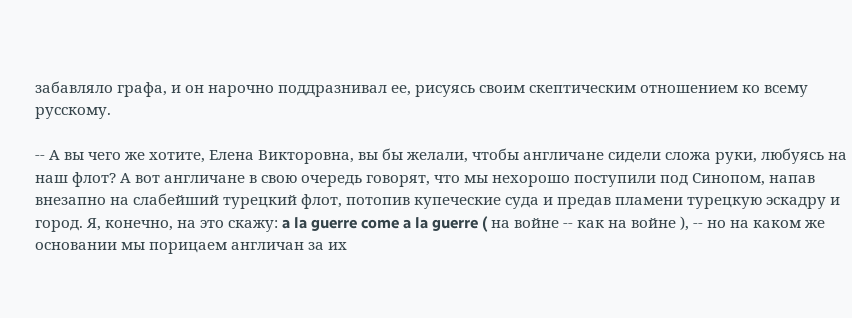забавляло графа, и он нарочно поддразнивал ее, рисуясь своим скептическим отношением ко всему русскому.

-- А вы чего же хотите, Елена Викторовна, вы бы желали, чтобы англичане сидели сложа руки, любуясь на наш флот? А вот англичане в свою очередь говорят, что мы нехорошо поступили под Синопом, напав внезапно на слабейший турецкий флот, потопив купеческие суда и предав пламени турецкую эскадру и город. Я, конечно, на это скажу: a la guerre come a la guerre ( на войне -- как на войне ), -- но на каком же основании мы порицаем англичан за их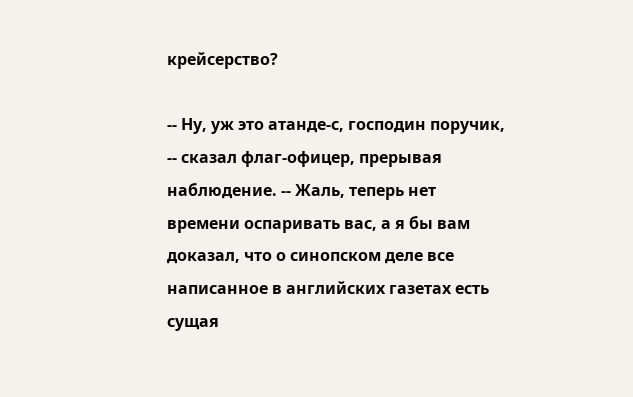крейсерство?

-- Ну, уж это атанде-с, господин поручик, -- сказал флаг-офицер, прерывая наблюдение. -- Жаль, теперь нет времени оспаривать вас, а я бы вам доказал, что о синопском деле все написанное в английских газетах есть сущая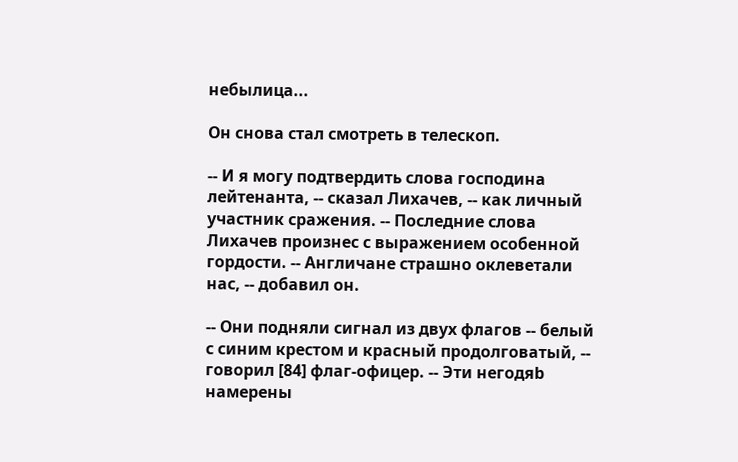небылица...

Он снова стал смотреть в телескоп.

-- И я могу подтвердить слова господина лейтенанта, -- сказал Лихачев, -- как личный участник сражения. -- Последние слова Лихачев произнес с выражением особенной гордости. -- Англичане страшно оклеветали нас, -- добавил он.

-- Они подняли сигнал из двух флагов -- белый с синим крестом и красный продолговатый, -- говорил [84] флаг-офицер. -- Эти негодяb намерены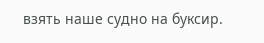взять наше судно на буксир.